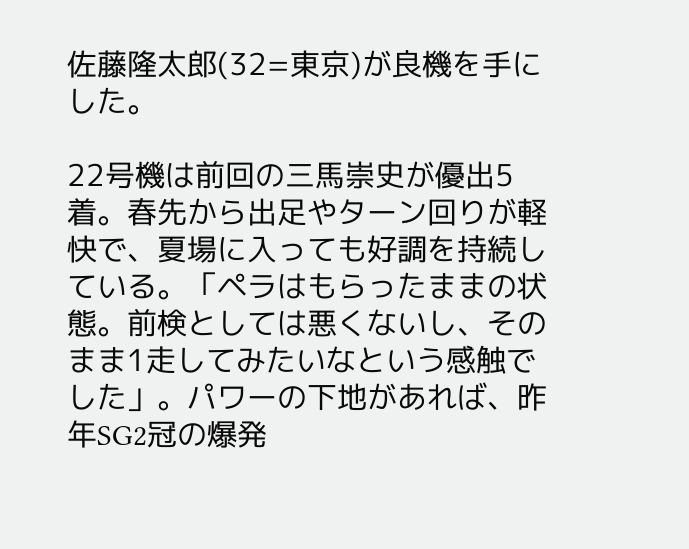佐藤隆太郎(32=東京)が良機を手にした。

22号機は前回の三馬崇史が優出5着。春先から出足やターン回りが軽快で、夏場に入っても好調を持続している。「ペラはもらったままの状態。前検としては悪くないし、そのまま1走してみたいなという感触でした」。パワーの下地があれば、昨年SG2冠の爆発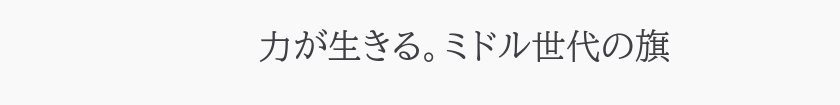力が生きる。ミドル世代の旗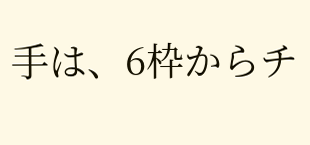手は、6枠からチ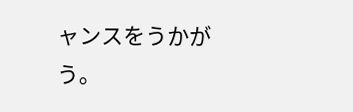ャンスをうかがう。